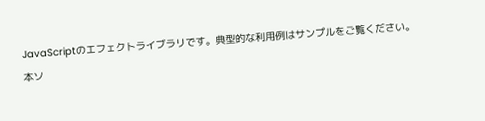JavaScriptのエフェクトライブラリです。典型的な利用例はサンプルをご覧ください。
本ソ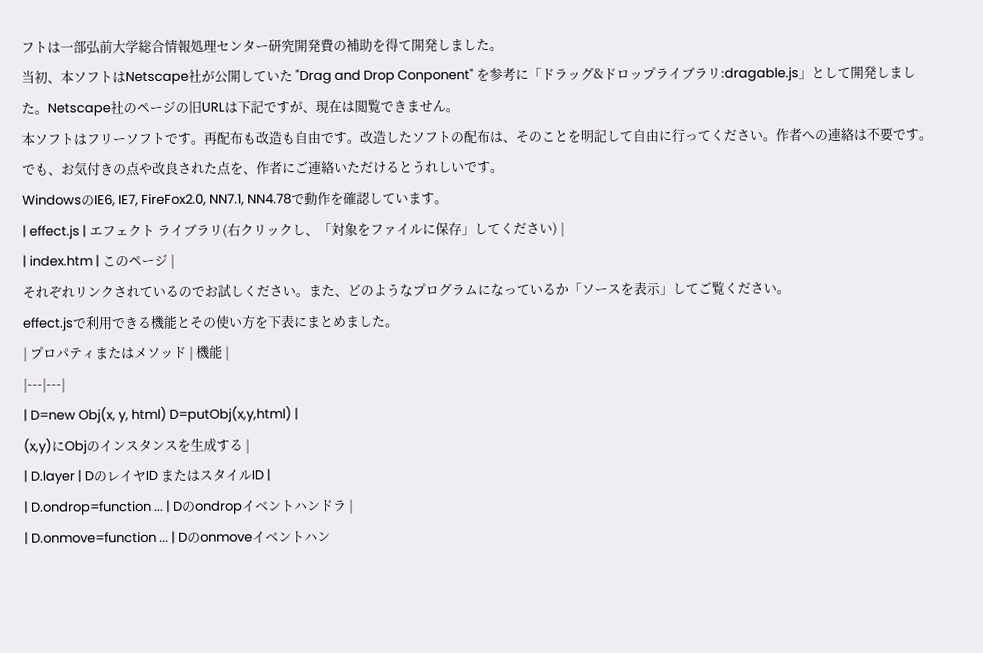フトは一部弘前大学総合情報処理センター研究開発費の補助を得て開発しました。
当初、本ソフトはNetscape社が公開していた "Drag and Drop Conponent" を参考に「ドラッグ&ドロップライブラリ:dragable.js」として開発しました。Netscape社のページの旧URLは下記ですが、現在は閲覧できません。
本ソフトはフリーソフトです。再配布も改造も自由です。改造したソフトの配布は、そのことを明記して自由に行ってください。作者への連絡は不要です。でも、お気付きの点や改良された点を、作者にご連絡いただけるとうれしいです。
WindowsのIE6, IE7, FireFox2.0, NN7.1, NN4.78で動作を確認しています。
| effect.js | エフェクト ライブラリ(右クリックし、「対象をファイルに保存」してください) |
| index.htm | このページ |
それぞれリンクされているのでお試しください。また、どのようなプログラムになっているか「ソースを表示」してご覧ください。
effect.jsで利用できる機能とその使い方を下表にまとめました。
| プロパティまたはメソッド | 機能 |
|---|---|
| D=new Obj(x, y, html) D=putObj(x,y,html) |
(x,y)にObjのインスタンスを生成する |
| D.layer | DのレイヤID またはスタイルID |
| D.ondrop=function ... | Dのondropイベントハンドラ |
| D.onmove=function ... | Dのonmoveイベントハン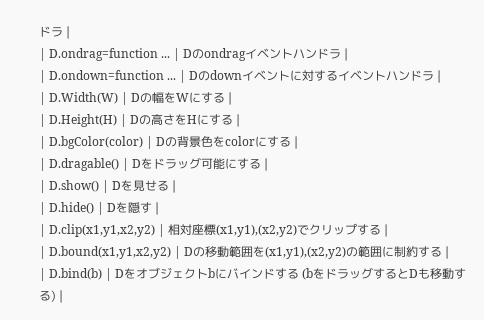ドラ |
| D.ondrag=function ... | Dのondragイベントハンドラ |
| D.ondown=function ... | Dのdownイベントに対するイベントハンドラ |
| D.Width(W) | Dの幅をWにする |
| D.Height(H) | Dの高さをHにする |
| D.bgColor(color) | Dの背景色をcolorにする |
| D.dragable() | Dをドラッグ可能にする |
| D.show() | Dを見せる |
| D.hide() | Dを隠す |
| D.clip(x1,y1,x2,y2) | 相対座標(x1,y1),(x2,y2)でクリップする |
| D.bound(x1,y1,x2,y2) | Dの移動範囲を(x1,y1),(x2,y2)の範囲に制約する |
| D.bind(b) | Dをオブジェクトbにバインドする (bをドラッグするとDも移動する) |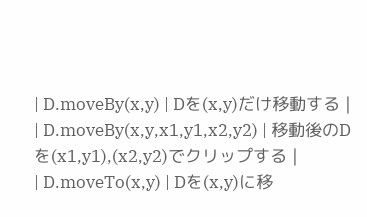| D.moveBy(x,y) | Dを(x,y)だけ移動する |
| D.moveBy(x,y,x1,y1,x2,y2) | 移動後のDを(x1,y1),(x2,y2)でクリップする |
| D.moveTo(x,y) | Dを(x,y)に移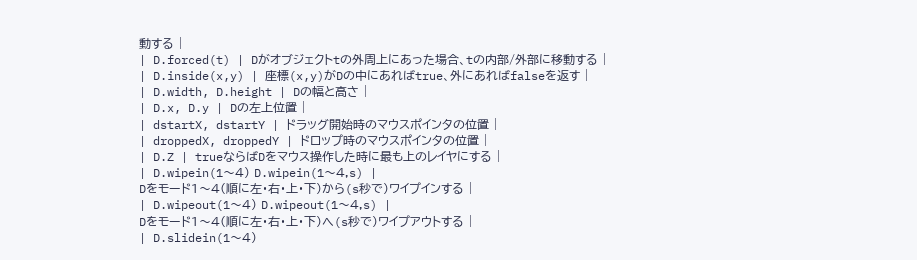動する |
| D.forced(t) | Dがオブジェクトtの外周上にあった場合、tの内部/外部に移動する |
| D.inside(x,y) | 座標(x,y)がDの中にあればtrue、外にあればfalseを返す |
| D.width, D.height | Dの幅と高さ |
| D.x, D.y | Dの左上位置 |
| dstartX, dstartY | ドラッグ開始時のマウスポインタの位置 |
| droppedX, droppedY | ドロップ時のマウスポインタの位置 |
| D.Z | trueならばDをマウス操作した時に最も上のレイヤにする |
| D.wipein(1〜4) D.wipein(1〜4,s) |
Dをモード1〜4(順に左・右・上・下)から(s秒で)ワイプインする |
| D.wipeout(1〜4) D.wipeout(1〜4,s) |
Dをモード1〜4(順に左・右・上・下)へ(s秒で)ワイプアウトする |
| D.slidein(1〜4)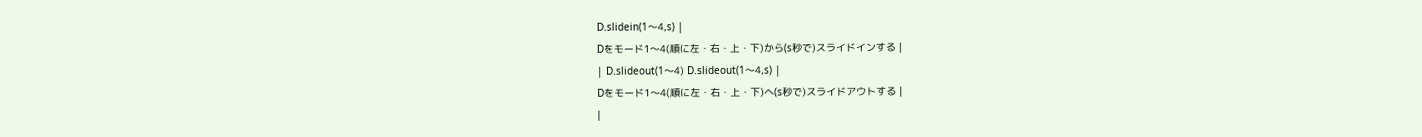D.slidein(1〜4,s) |
Dをモード1〜4(順に左・右・上・下)から(s秒で)スライドインする |
| D.slideout(1〜4) D.slideout(1〜4,s) |
Dをモード1〜4(順に左・右・上・下)へ(s秒で)スライドアウトする |
|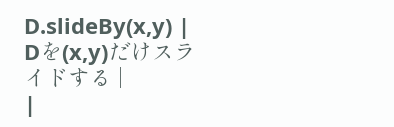D.slideBy(x,y) | Dを(x,y)だけスライドする |
|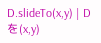D.slideTo(x,y) | Dを(x,y)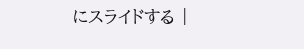にスライドする |